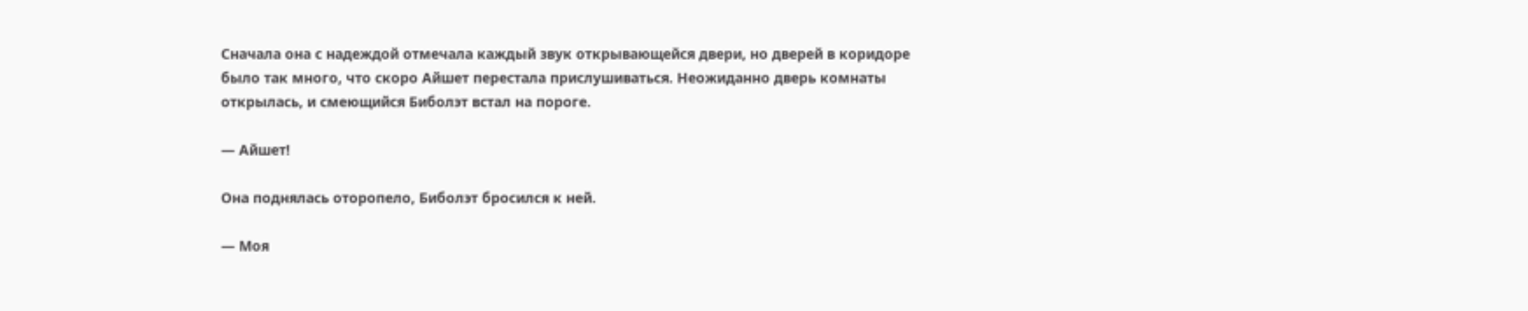Сначала она с надеждой отмечала каждый звук открывающейся двери, но дверей в коридоре было так много, что скоро Айшет перестала прислушиваться. Неожиданно дверь комнаты открылась, и смеющийся Биболэт встал на пороге.

— Айшет!

Она поднялась оторопело, Биболэт бросился к ней.

— Моя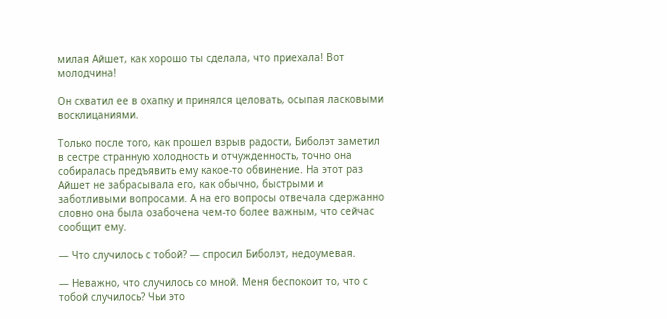милая Айшет, как хорошо ты сделала, что приехала! Вот молодчина!

Он схватил ее в охапку и принялся целовать, осыпая ласковыми восклицаниями.

Только после того, как прошел взрыв радости, Биболэт заметил в сестре странную холодность и отчужденность, точно она собиралась предъявить ему какое-то обвинение. На этот раз Айшет не забрасывала его, как обычно, быстрыми и заботливыми вопросами. А на его вопросы отвечала сдержанно словно она была озабочена чем-то более важным, что сейчас сообщит ему.

— Что случилось с тобой? — спросил Биболэт, недоумевая.

— Неважно, что случилось со мной. Меня беспокоит то, что с тобой случилось? Чьи это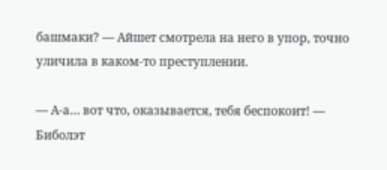башмаки? — Айшет смотрела на него в упор, точно уличила в каком-то преступлении.

— А-а… вот что, оказывается, тебя беспокоит! — Биболэт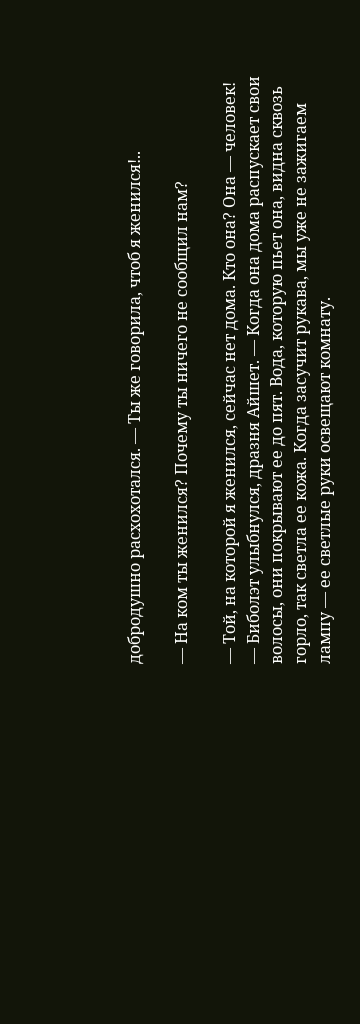добродушно расхохотался. — Ты же говорила, чтоб я женился!..

— На ком ты женился? Почему ты ничего не сообщил нам?

— Той, на которой я женился, сейчас нет дома. Кто она? Она — человек! — Биболэт улыбнулся, дразня Айшет. — Когда она дома распускает свои волосы, они покрывают ее до пят. Вода, которую пьет она, видна сквозь горло, так светла ее кожа. Когда засучит рукава, мы уже не зажигаем лампу — ее светлые руки освещают комнату.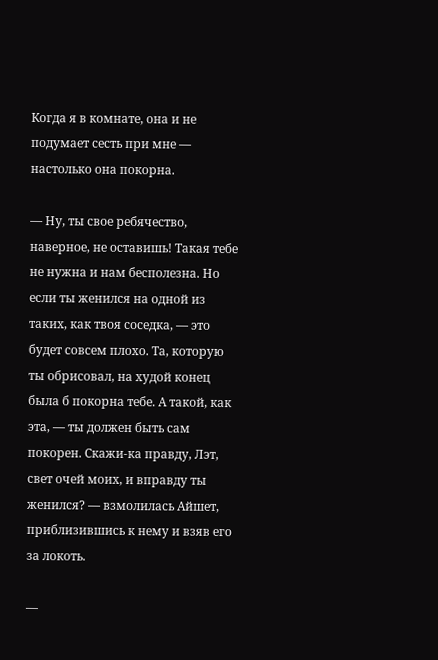Когда я в комнате, она и не подумает сесть при мне — настолько она покорна.

— Ну, ты свое ребячество, наверное, не оставишь! Такая тебе не нужна и нам бесполезна. Но если ты женился на одной из таких, как твоя соседка, — это будет совсем плохо. Та, которую ты обрисовал, на худой конец была б покорна тебе. А такой, как эта, — ты должен быть сам покорен. Скажи-ка правду, Лэт, свет очей моих, и вправду ты женился? — взмолилась Айшет, приблизившись к нему и взяв его за локоть.

—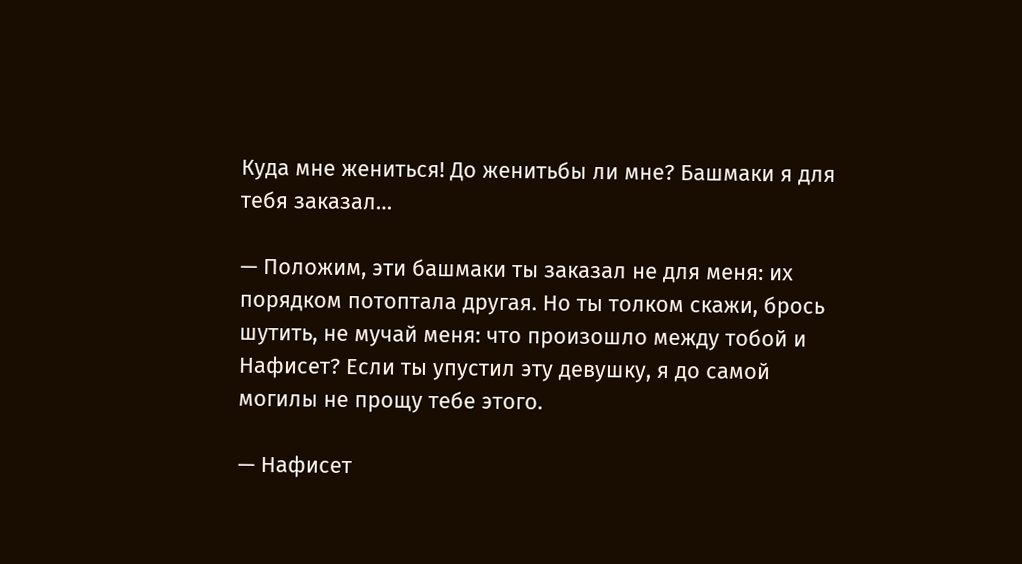Куда мне жениться! До женитьбы ли мне? Башмаки я для тебя заказал…

— Положим, эти башмаки ты заказал не для меня: их порядком потоптала другая. Но ты толком скажи, брось шутить, не мучай меня: что произошло между тобой и Нафисет? Если ты упустил эту девушку, я до самой могилы не прощу тебе этого.

— Нафисет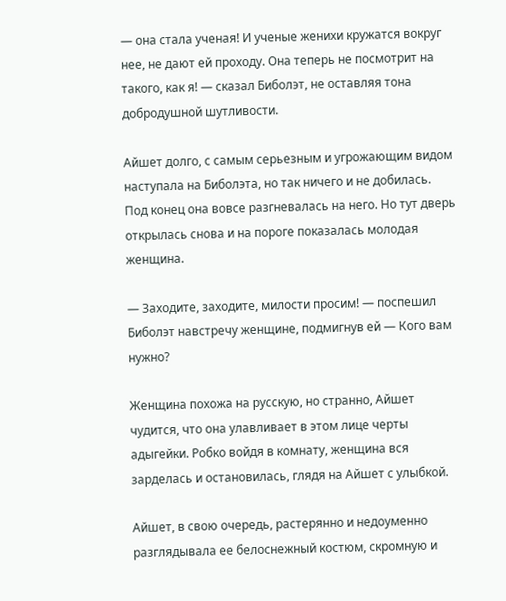— она стала ученая! И ученые женихи кружатся вокруг нее, не дают ей проходу. Она теперь не посмотрит на такого, как я! — сказал Биболэт, не оставляя тона добродушной шутливости.

Айшет долго, с самым серьезным и угрожающим видом наступала на Биболэта, но так ничего и не добилась. Под конец она вовсе разгневалась на него. Но тут дверь открылась снова и на пороге показалась молодая женщина.

— Заходите, заходите, милости просим! — поспешил Биболэт навстречу женщине, подмигнув ей — Кого вам нужно?

Женщина похожа на русскую, но странно, Айшет чудится, что она улавливает в этом лице черты адыгейки. Робко войдя в комнату, женщина вся зарделась и остановилась, глядя на Айшет с улыбкой.

Айшет, в свою очередь, растерянно и недоуменно разглядывала ее белоснежный костюм, скромную и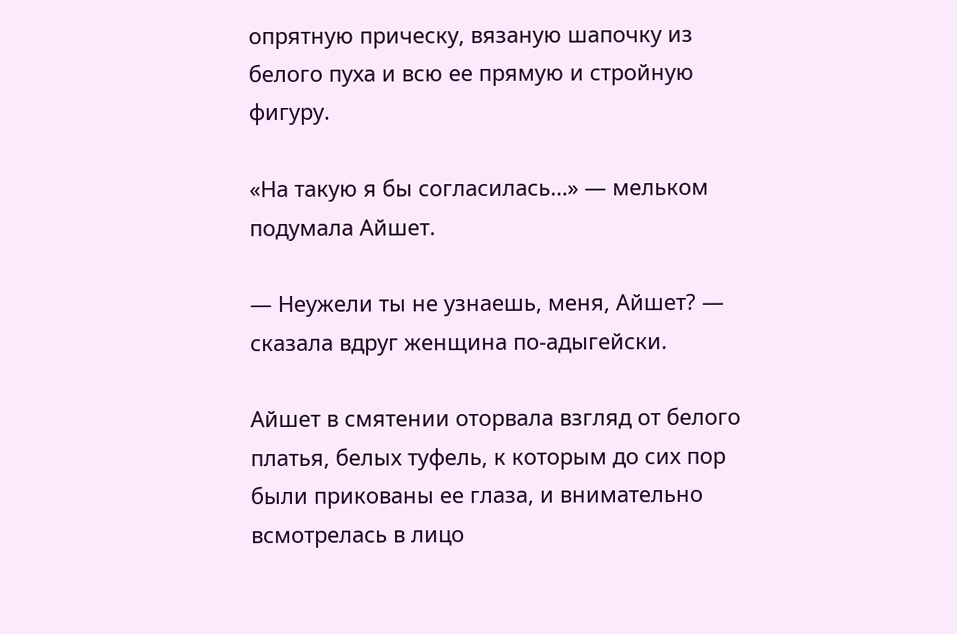опрятную прическу, вязаную шапочку из белого пуха и всю ее прямую и стройную фигуру.

«На такую я бы согласилась…» — мельком подумала Айшет.

— Неужели ты не узнаешь, меня, Айшет? — сказала вдруг женщина по-адыгейски.

Айшет в смятении оторвала взгляд от белого платья, белых туфель, к которым до сих пор были прикованы ее глаза, и внимательно всмотрелась в лицо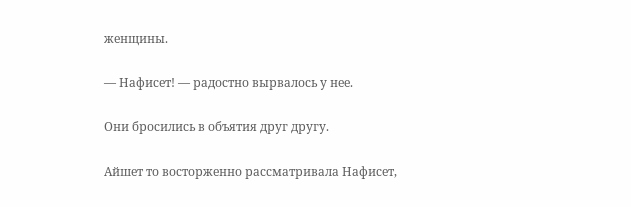женщины.

— Нафисет! — радостно вырвалось у нее.

Они бросились в объятия друг другу.

Айшет то восторженно рассматривала Нафисет,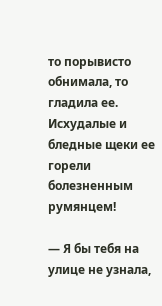то порывисто обнимала, то гладила ее. Исхудалые и бледные щеки ее горели болезненным румянцем!

— Я бы тебя на улице не узнала,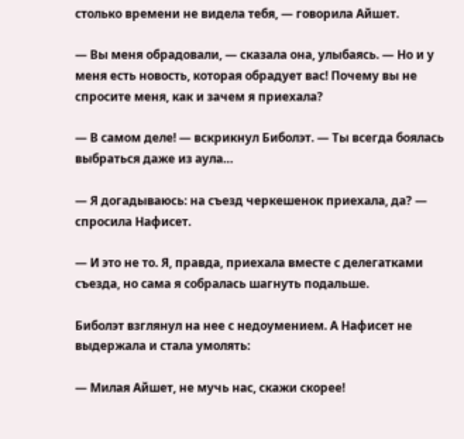столько времени не видела тебя, — говорила Айшет.

— Вы меня обрадовали, — сказала она, улыбаясь. — Но и у меня есть новость, которая обрадует вас! Почему вы не спросите меня, как и зачем я приехала?

— В самом деле! — вскрикнул Биболэт. — Ты всегда боялась выбраться даже из аула…

— Я догадываюсь: на съезд черкешенок приехала, да? — спросила Нафисет.

— И это не то. Я, правда, приехала вместе с делегатками съезда, но сама я собралась шагнуть подальше.

Биболэт взглянул на нее с недоумением. А Нафисет не выдержала и стала умолять:

— Милая Айшет, не мучь нас, скажи скорее!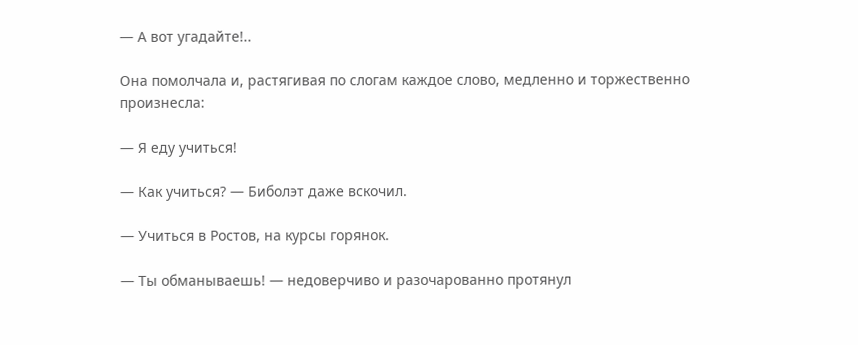— А вот угадайте!..

Она помолчала и, растягивая по слогам каждое слово, медленно и торжественно произнесла:

— Я еду учиться!

— Как учиться? — Биболэт даже вскочил.

— Учиться в Ростов, на курсы горянок.

— Ты обманываешь! — недоверчиво и разочарованно протянул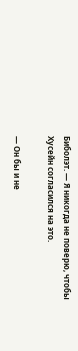Биболэт. — Я никогда не поверю, чтобы Хусейн согласился на это.

— Он бы и не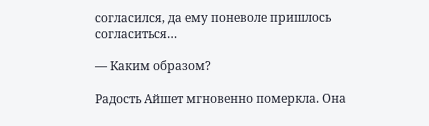согласился, да ему поневоле пришлось согласиться…

— Каким образом?

Радость Айшет мгновенно померкла. Она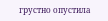грустно опустила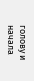голову и начала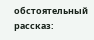обстоятельный рассказ: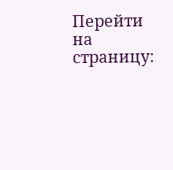Перейти на страницу: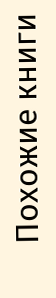Похожие книги